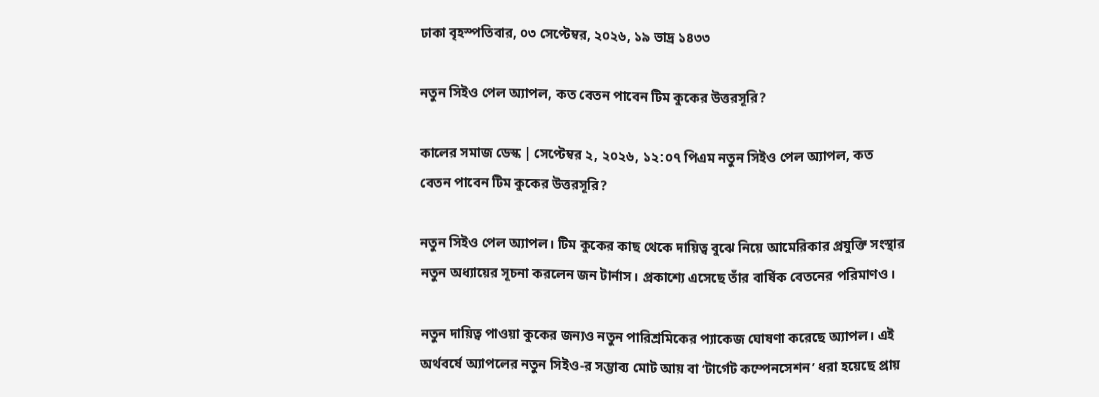ঢাকা বৃহস্পতিবার, ০৩ সেপ্টেম্বর, ২০২৬, ১৯ ভাদ্র ১৪৩৩

নতুন সিইও পেল অ্যাপল, কত বেতন পাবেন টিম কুকের উত্তরসূরি?

কালের সমাজ ডেস্ক | সেপ্টেম্বর ২, ২০২৬, ১২:০৭ পিএম নতুন সিইও পেল অ্যাপল, কত বেতন পাবেন টিম কুকের উত্তরসূরি?

নতুন সিইও পেল অ্যাপল। টিম কুকের কাছ থেকে দায়িত্ব বুঝে নিয়ে আমেরিকার প্রযুক্তি সংস্থার নতুন অধ্যায়ের সূচনা করলেন জন টার্নাস। প্রকাশ্যে এসেছে তাঁর বার্ষিক বেতনের পরিমাণও।

নতুন দায়িত্ব পাওয়া কুকের জন্যও নতুন পারিশ্রমিকের প্যাকেজ ঘোষণা করেছে অ্যাপল। এই অর্থবর্ষে অ্যাপলের নতুন সিইও-র সম্ভাব্য মোট আয় বা ‘টার্গেট কম্পেনসেশন’ ধরা হয়েছে প্রায়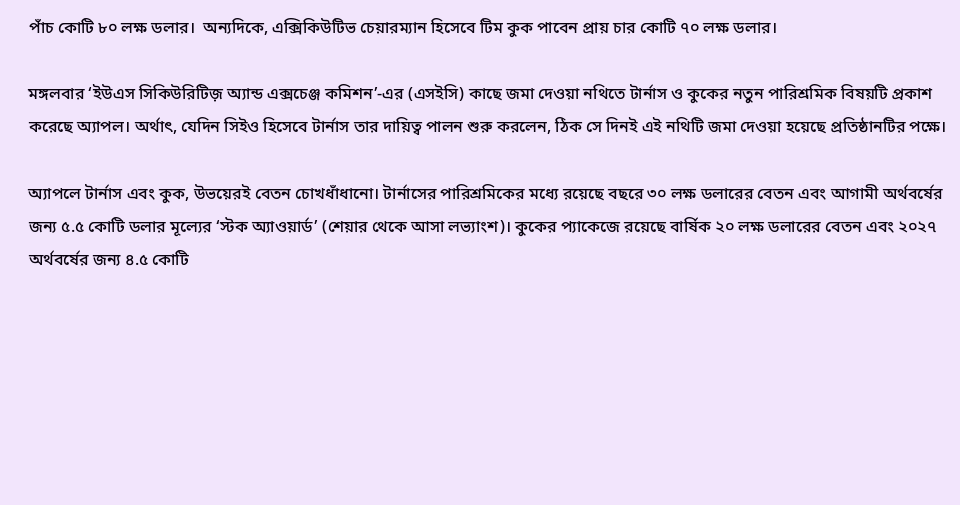পাঁচ কোটি ৮০ লক্ষ ডলার।  অন্যদিকে, এক্সিকিউটিভ চেয়ারম্যান হিসেবে টিম কুক পাবেন প্রায় চার কোটি ৭০ লক্ষ ডলার।

মঙ্গলবার ‘ইউএস সিকিউরিটিজ় অ্যান্ড এক্সচেঞ্জ কমিশন’-এর (এসইসি) কাছে জমা দেওয়া নথিতে টার্নাস ও কুকের নতুন পারিশ্রমিক বিষয়টি প্রকাশ করেছে অ্যাপল। অর্থাৎ, যেদিন সিইও হিসেবে টার্নাস তার দায়িত্ব পালন শুরু করলেন, ঠিক সে দিনই এই নথিটি জমা দেওয়া হয়েছে প্রতিষ্ঠানটির পক্ষে।

অ্যাপলে টার্নাস এবং কুক, উভয়েরই বেতন চোখধাঁধানো। টার্নাসের পারিশ্রমিকের মধ্যে রয়েছে বছরে ৩০ লক্ষ ডলারের বেতন এবং আগামী অর্থবর্ষের জন্য ৫.৫ কোটি ডলার মূল্যের ‘স্টক অ্যাওয়ার্ড’ (শেয়ার থেকে আসা লভ্যাংশ)। কুকের প্যাকেজে রয়েছে বার্ষিক ২০ লক্ষ ডলারের বেতন এবং ২০২৭ অর্থবর্ষের জন্য ৪.৫ কোটি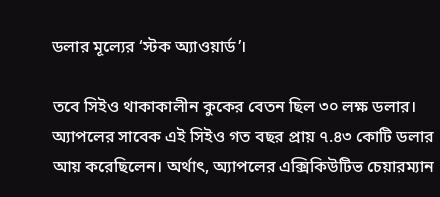ডলার মূল্যের ‘স্টক অ্যাওয়ার্ড’।

তবে সিইও থাকাকালীন কুকের বেতন ছিল ৩০ লক্ষ ডলার। অ্যাপলের সাবেক এই সিইও গত বছর প্রায় ৭.৪৩ কোটি ডলার আয় করেছিলেন। অর্থাৎ, অ্যাপলের এক্সিকিউটিভ চেয়ারম্যান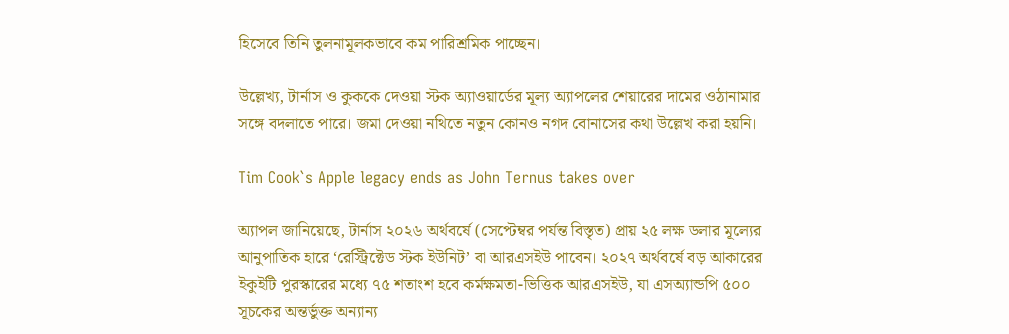হিসেবে তিনি তুলনামূলকভাবে কম পারিশ্রমিক পাচ্ছেন।

উল্লেখ্য, টার্নাস ও কুককে দেওয়া স্টক অ্যাওয়ার্ডের মূল্য অ্যাপলের শেয়ারের দামের ওঠানামার সঙ্গে বদলাতে পারে। জমা দেওয়া নথিতে নতুন কোনও নগদ বোনাসের কথা উল্লেখ করা হয়নি।

Tim Cook`s Apple legacy ends as John Ternus takes over

অ্যাপল জানিয়েছে, টার্নাস ২০২৬ অর্থবর্ষে (সেপ্টেম্বর পর্যন্ত বিস্তৃত) প্রায় ২৫ লক্ষ ডলার মূল্যের আনুপাতিক হারে ‘রেস্ট্রিক্টেড স্টক ইউনিট’ বা আরএসইউ পাবেন। ২০২৭ অর্থবর্ষে বড় আকারের ইকুইটি পুরস্কারের মধ্যে ৭৫ শতাংশ হবে কর্মক্ষমতা-ভিত্তিক আরএসইউ, যা এসঅ্যান্ডপি ৫০০ সূচকের অন্তর্ভুক্ত অন্যান্য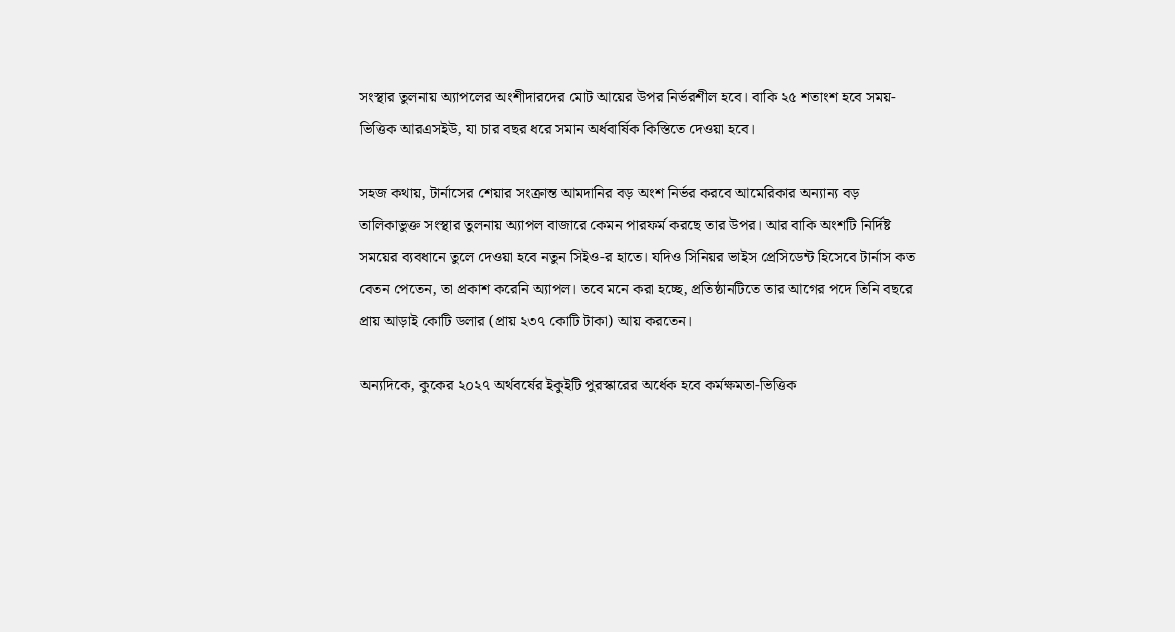সংস্থার তুলনায় অ্যাপলের অংশীদারদের মোট আয়ের উপর নির্ভরশীল হবে। বাকি ২৫ শতাংশ হবে সময়-ভিত্তিক আরএসইউ, যা চার বছর ধরে সমান অর্ধবার্ষিক কিস্তিতে দেওয়া হবে।

সহজ কথায়, টার্নাসের শেয়ার সংক্রান্ত আমদানির বড় অংশ নির্ভর করবে আমেরিকার অন্যান্য বড় তালিকাভুক্ত সংস্থার তুলনায় অ্যাপল বাজারে কেমন পারফর্ম করছে তার উপর। আর বাকি অংশটি নির্দিষ্ট সময়ের ব্যবধানে তুলে দেওয়া হবে নতুন সিইও-র হাতে। যদিও সিনিয়র ভাইস প্রেসিডেন্ট হিসেবে টার্নাস কত বেতন পেতেন, তা প্রকাশ করেনি অ্যাপল। তবে মনে করা হচ্ছে, প্রতিষ্ঠানটিতে তার আগের পদে তিনি বছরে প্রায় আড়াই কোটি ডলার (প্রায় ২৩৭ কোটি টাকা) আয় করতেন।

অন্যদিকে, কুকের ২০২৭ অর্থবর্ষের ইকুইটি পুরস্কারের অর্ধেক হবে কর্মক্ষমতা-ভিত্তিক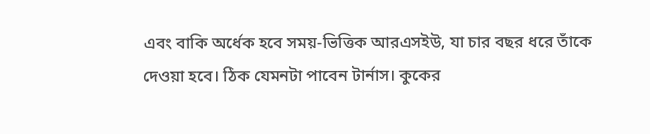এবং বাকি অর্ধেক হবে সময়-ভিত্তিক আরএসইউ, যা চার বছর ধরে তাঁকে দেওয়া হবে। ঠিক যেমনটা পাবেন টার্নাস। কুকের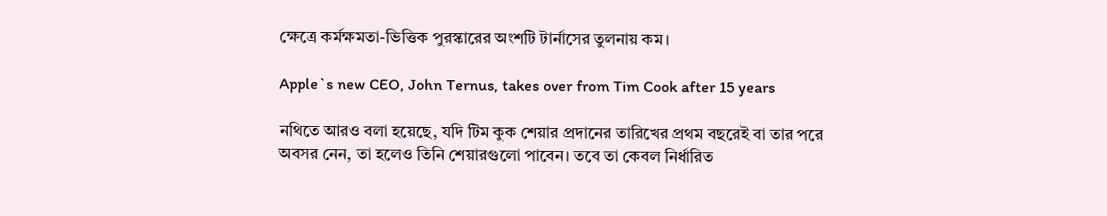ক্ষেত্রে কর্মক্ষমতা-ভিত্তিক পুরস্কারের অংশটি টার্নাসের তুলনায় কম।

Apple`s new CEO, John Ternus, takes over from Tim Cook after 15 years

নথিতে আরও বলা হয়েছে, যদি টিম কুক শেয়ার প্রদানের তারিখের প্রথম বছরেই বা তার পরে অবসর নেন, তা হলেও তিনি শেয়ারগুলো পাবেন। তবে তা কেবল নির্ধারিত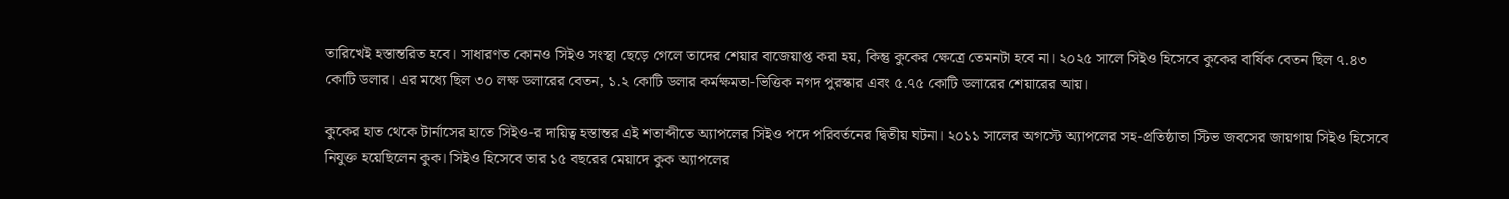তারিখেই হস্তান্তরিত হবে। সাধারণত কোনও সিইও সংস্থা ছেড়ে গেলে তাদের শেয়ার বাজেয়াপ্ত করা হয়, কিন্তু কুকের ক্ষেত্রে তেমনটা হবে না। ২০২৫ সালে সিইও হিসেবে কুকের বার্ষিক বেতন ছিল ৭.৪৩ কোটি ডলার। এর মধ্যে ছিল ৩০ লক্ষ ডলারের বেতন, ১.২ কোটি ডলার কর্মক্ষমতা-ভিত্তিক নগদ পুরস্কার এবং ৫.৭৫ কোটি ডলারের শেয়ারের আয়।

কুকের হাত থেকে টার্নাসের হাতে সিইও-র দায়িত্ব হস্তান্তর এই শতাব্দীতে অ্যাপলের সিইও পদে পরিবর্তনের দ্বিতীয় ঘটনা। ২০১১ সালের অগস্টে অ্যাপলের সহ-প্রতিষ্ঠাতা স্টিভ জবসের জায়গায় সিইও হিসেবে নিযুক্ত হয়েছিলেন কুক। সিইও হিসেবে তার ১৫ বছরের মেয়াদে কুক অ্যাপলের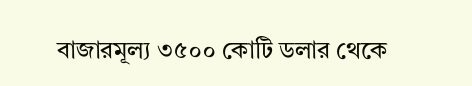বাজারমূল্য ৩৫০০ কোটি ডলার থেকে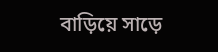বাড়িয়ে সাড়ে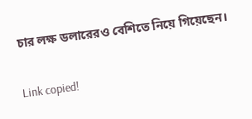চার লক্ষ ডলারেরও বেশিতে নিয়ে গিয়েছেন।

Link copied!